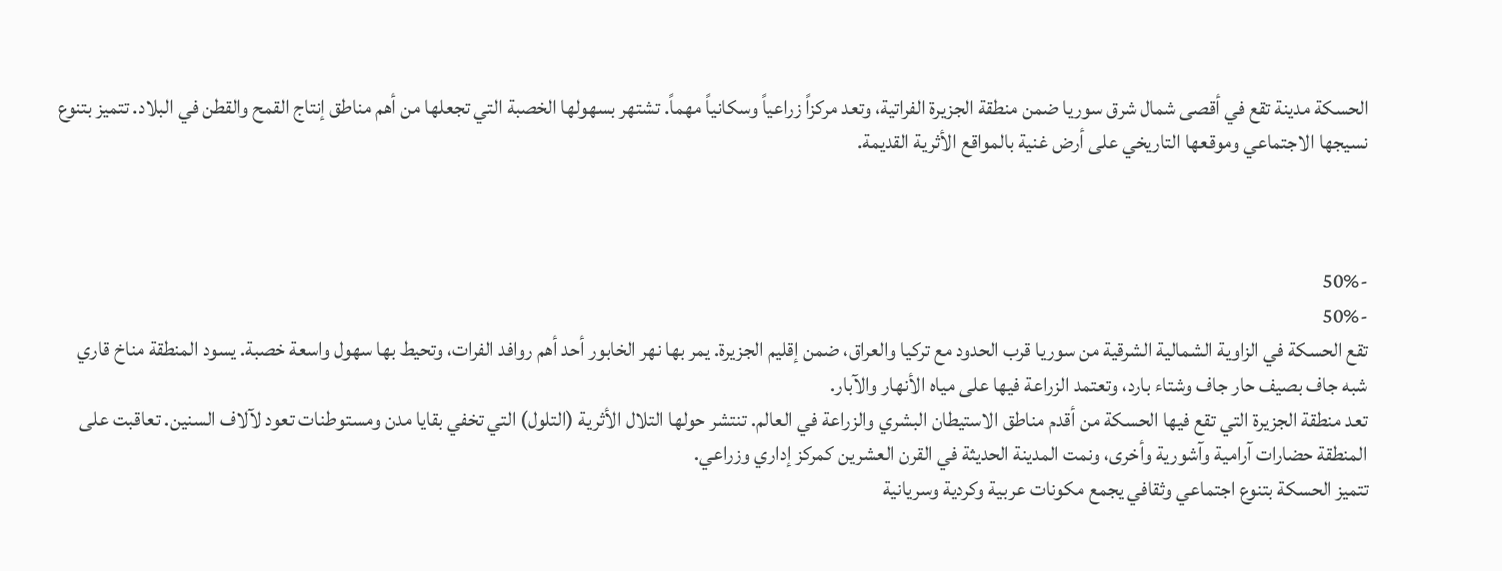الحسكة مدينة تقع في أقصى شمال شرق سوريا ضمن منطقة الجزيرة الفراتية، وتعد مركزاً زراعياً وسكانياً مهماً. تشتهر بسهولها الخصبة التي تجعلها من أهم مناطق إنتاج القمح والقطن في البلاد. تتميز بتنوع نسيجها الاجتماعي وموقعها التاريخي على أرض غنية بالمواقع الأثرية القديمة.



-50%
-50%
تقع الحسكة في الزاوية الشمالية الشرقية من سوريا قرب الحدود مع تركيا والعراق، ضمن إقليم الجزيرة. يمر بها نهر الخابور أحد أهم روافد الفرات، وتحيط بها سهول واسعة خصبة. يسود المنطقة مناخ قاري شبه جاف بصيف حار جاف وشتاء بارد، وتعتمد الزراعة فيها على مياه الأنهار والآبار.
تعد منطقة الجزيرة التي تقع فيها الحسكة من أقدم مناطق الاستيطان البشري والزراعة في العالم. تنتشر حولها التلال الأثرية (التلول) التي تخفي بقايا مدن ومستوطنات تعود لآلاف السنين. تعاقبت على المنطقة حضارات آرامية وآشورية وأخرى، ونمت المدينة الحديثة في القرن العشرين كمركز إداري وزراعي.
تتميز الحسكة بتنوع اجتماعي وثقافي يجمع مكونات عربية وكردية وسريانية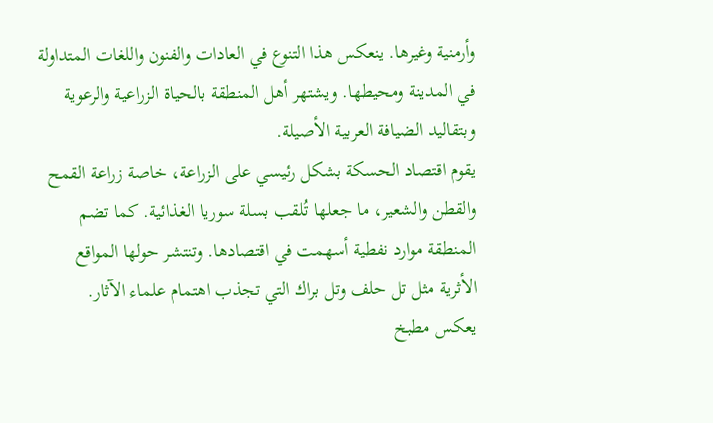وأرمنية وغيرها. ينعكس هذا التنوع في العادات والفنون واللغات المتداولة في المدينة ومحيطها. ويشتهر أهل المنطقة بالحياة الزراعية والرعوية وبتقاليد الضيافة العربية الأصيلة.
يقوم اقتصاد الحسكة بشكل رئيسي على الزراعة، خاصة زراعة القمح والقطن والشعير، ما جعلها تُلقب بسلة سوريا الغذائية. كما تضم المنطقة موارد نفطية أسهمت في اقتصادها. وتنتشر حولها المواقع الأثرية مثل تل حلف وتل براك التي تجذب اهتمام علماء الآثار.
يعكس مطبخ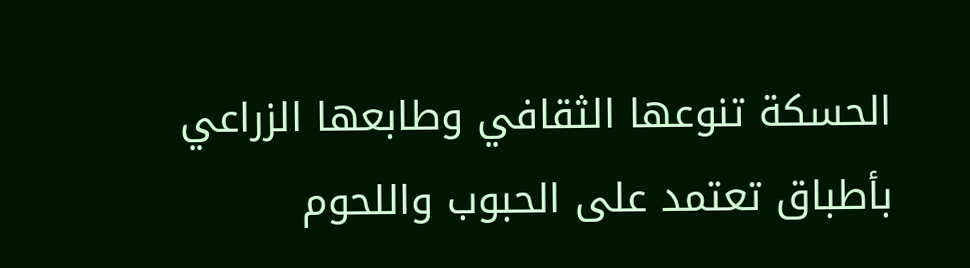الحسكة تنوعها الثقافي وطابعها الزراعي بأطباق تعتمد على الحبوب واللحوم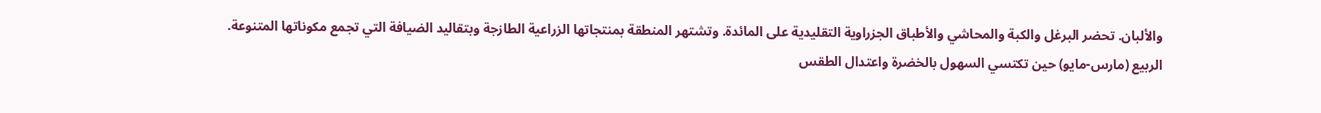والألبان. تحضر البرغل والكبة والمحاشي والأطباق الجزراوية التقليدية على المائدة. وتشتهر المنطقة بمنتجاتها الزراعية الطازجة وبتقاليد الضيافة التي تجمع مكوناتها المتنوعة.
الربيع (مارس-مايو) حين تكتسي السهول بالخضرة واعتدال الطقس